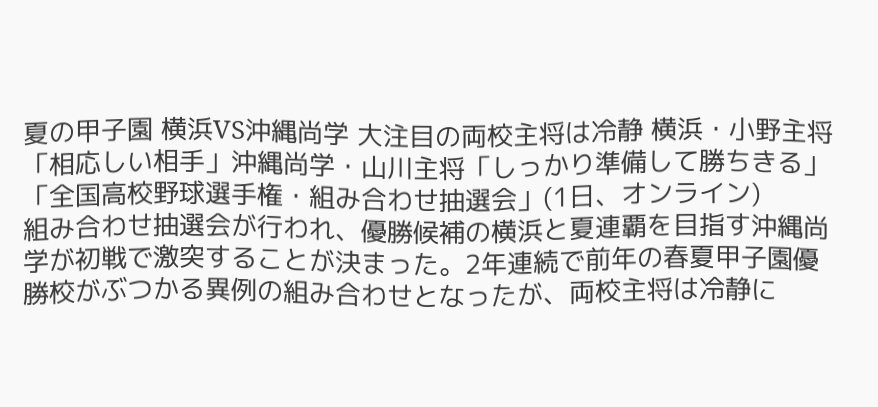夏の甲子園 横浜VS沖縄尚学 大注目の両校主将は冷静 横浜・小野主将「相応しい相手」沖縄尚学・山川主将「しっかり準備して勝ちきる」
「全国高校野球選手権・組み合わせ抽選会」(1日、オンライン)
組み合わせ抽選会が行われ、優勝候補の横浜と夏連覇を目指す沖縄尚学が初戦で激突することが決まった。2年連続で前年の春夏甲子園優勝校がぶつかる異例の組み合わせとなったが、両校主将は冷静に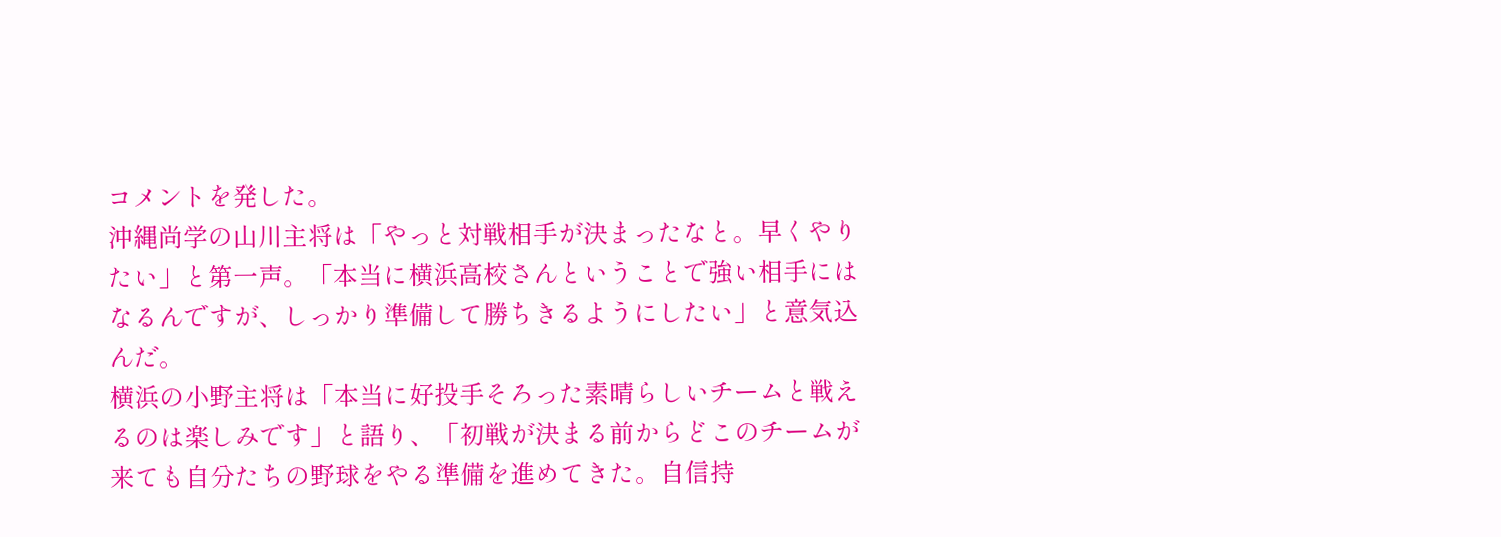コメントを発した。
沖縄尚学の山川主将は「やっと対戦相手が決まったなと。早くやりたい」と第一声。「本当に横浜高校さんということで強い相手にはなるんですが、しっかり準備して勝ちきるようにしたい」と意気込んだ。
横浜の小野主将は「本当に好投手そろった素晴らしいチームと戦えるのは楽しみです」と語り、「初戦が決まる前からどこのチームが来ても自分たちの野球をやる準備を進めてきた。自信持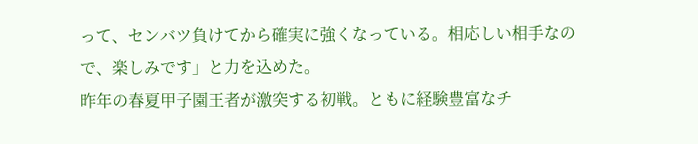って、センバツ負けてから確実に強くなっている。相応しい相手なので、楽しみです」と力を込めた。
昨年の春夏甲子園王者が激突する初戦。ともに経験豊富なチ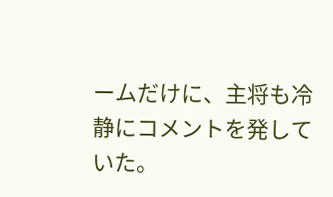ームだけに、主将も冷静にコメントを発していた。